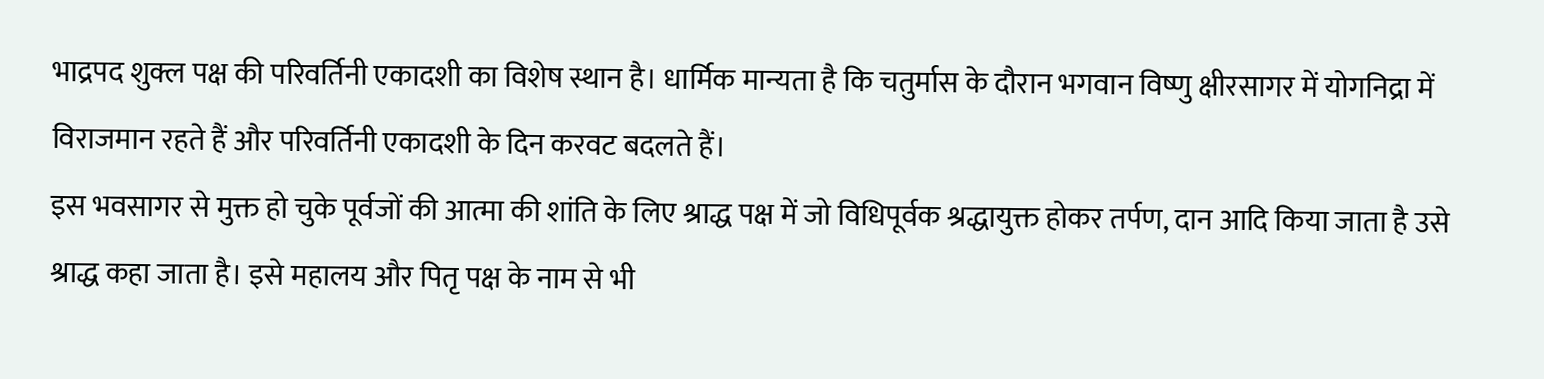भाद्रपद शुक्ल पक्ष की परिवर्तिनी एकादशी का विशेष स्थान है। धार्मिक मान्यता है कि चतुर्मास के दौरान भगवान विष्णु क्षीरसागर में योगनिद्रा में विराजमान रहते हैं और परिवर्तिनी एकादशी के दिन करवट बदलते हैं।
इस भवसागर से मुक्त हो चुके पूर्वजों की आत्मा की शांति के लिए श्राद्ध पक्ष में जो विधिपूर्वक श्रद्धायुक्त होकर तर्पण, दान आदि किया जाता है उसे श्राद्ध कहा जाता है। इसे महालय और पितृ पक्ष के नाम से भी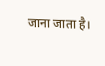जाना जाता है।